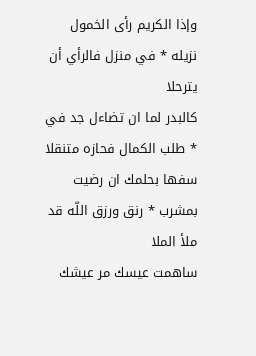وإذا الكريم رأى الخمول نزيله * في منزل فالرأي أن يترحلا
كالبدر لما ان تضاءل جد في * طلب الكمال فحازه متنقلا
سفها بحلمك ان رضيت بمشرب * رنق ورزق اللّه قد ملأ الملا
ساهمت عيسك مر عيشك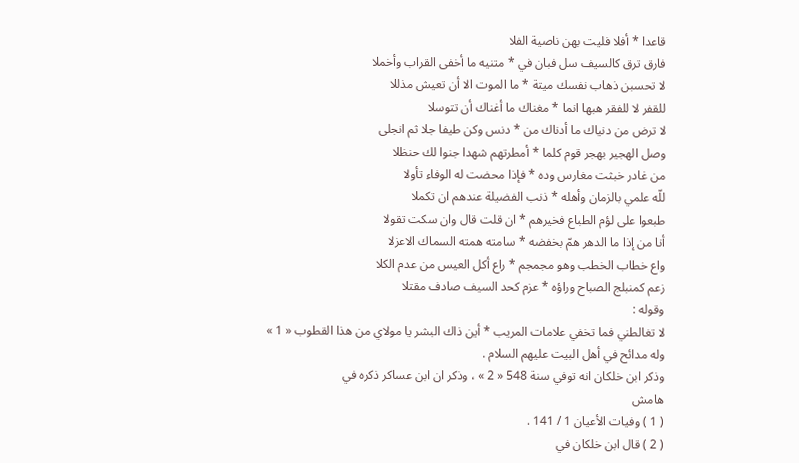قاعدا * أفلا فليت بهن ناصية الفلا
فارق ترق كالسيف سل فبان في * متنيه ما أخفى القراب وأخملا
لا تحسبن ذهاب نفسك ميتة * ما الموت الا أن تعيش مذللا
للقفر لا للفقر هبها انما * مغناك ما أغناك أن تتوسلا
لا ترض من دنياك ما أدناك من * دنس وكن طيفا جلا ثم انجلى
وصل الهجير بهجر قوم كلما * أمطرتهم شهدا جنوا لك حنظلا
من غادر خبثت مغارس وده * فإذا محضت له الوفاء تأولا
للّه علمي بالزمان وأهله * ذنب الفضيلة عندهم ان تكملا
طبعوا على لؤم الطباع فخيرهم * ان قلت قال وان سكت تقولا
أنا من إذا ما الدهر همّ بخفضه * سامته همته السماك الاعزلا
واع خطاب الخطب وهو مجمجم * راع أكل العيس من عدم الكلا
زعم كمنبلج الصباح وراؤه * عزم كحد السيف صادف مقتلا
وقوله :
لا تغالطني فما تخفي علامات المريب * أين ذاك البشر يا مولاي من هذا القطوب « 1 »
وله مدائح في أهل البيت عليهم السلام .
وذكر ابن خلكان انه توفي سنة 548 « 2 » ، وذكر ان ابن عساكر ذكره في
هامش
( 1 ) وفيات الأعيان 1 / 141 .
( 2 ) قال ابن خلكان في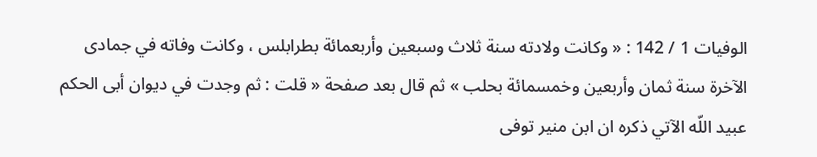الوفيات 1 / 142 : « وكانت ولادته سنة ثلاث وسبعين وأربعمائة بطرابلس ، وكانت وفاته في جمادى الآخرة سنة ثمان وأربعين وخمسمائة بحلب » ثم قال بعد صفحة « قلت : ثم وجدت في ديوان أبى الحكم عبيد اللّه الآتي ذكره ان ابن منير توفى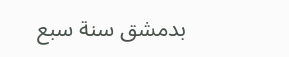بدمشق سنة سبع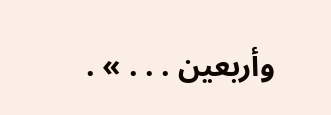وأربعين . . . » .